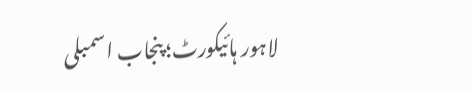لاہور ہائیکورٹ؛ پنجاب اسمبلی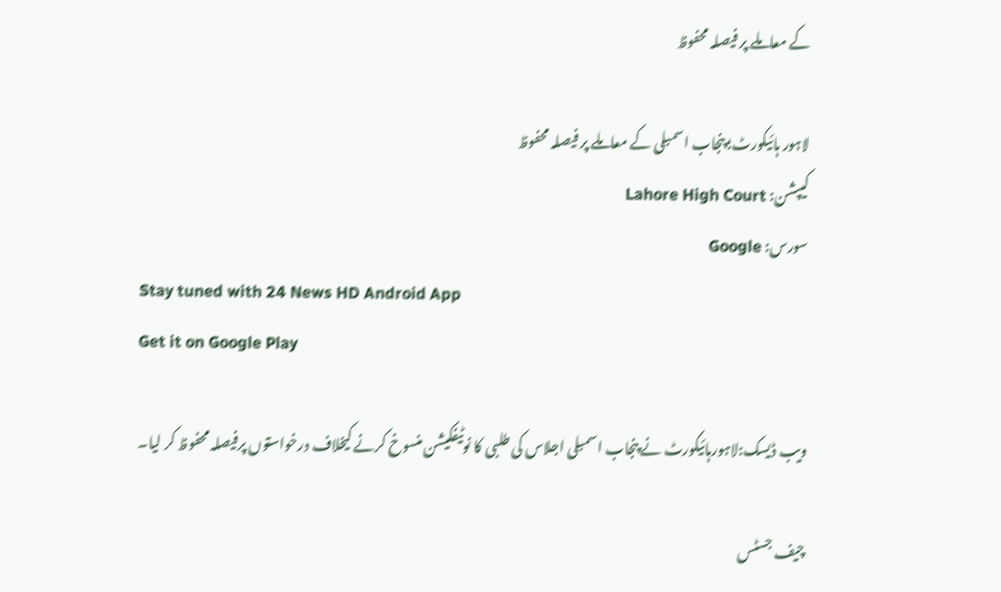کے معاملے پر فیصلہ محفوظ

لاہور ہائیکورٹ؛ پنجاب اسمبلی کے معاملے پر فیصلہ محفوظ
کیپشن: Lahore High Court
سورس: Google
Stay tuned with 24 News HD Android App
Get it on Google Play

ویب ڈیسک:لاہورہائیکورٹ نے پنجاب اسمبلی اجلاس کی طلبی کا نوٹیفکیشن منسوخ کرنے کیخلاف درخواستوں پرفیصلہ محفوظ کر لیا۔

چیف جسٹس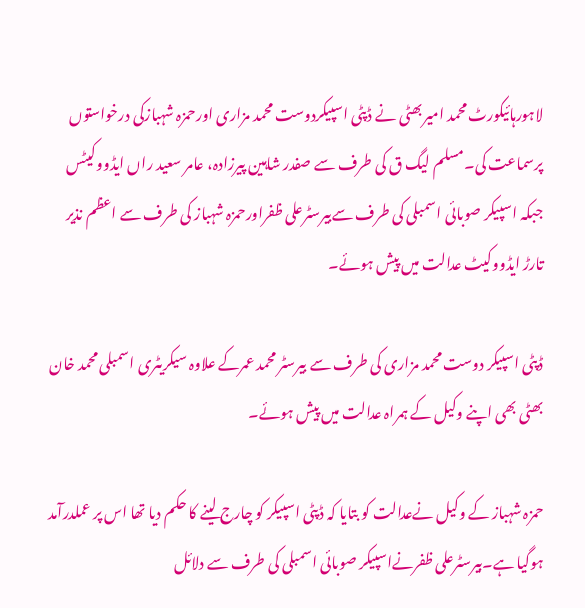لاہورہائیکورٹ محمد امیربھٹی نے ڈپٹی اسپیکردوست محمد مزاری اورحمزہ شہبازکی درخواستوں پرسماعت کی۔مسلم لیگ ق کی طرف سے صفدر شاہین پیرزادہ، عامر سعید راں ایڈووکیٹس جبکہ اسپیکر صوبائی اسمبلی کی طرف سےبیرسٹرعلی ظفراورحمزہ شہباز کی طرف سے اعظم نذیر تارڑ ایڈووکیٹ عدالت میں پیش ہوئے۔

ڈپٹی اسپیکر دوست محمد مزاری کی طرف سے بیرسٹر محمد عمرکے علاوہ سیکریٹری اسمبلی محمد خان بھٹی بھی اپنے وکیل کے ہمراہ عدالت میں پیش ہوئے۔

حمزہ شہباز کے وکیل نےعدالت کو بتایا کہ ڈپٹی اسپیکر کو چارج لینے کا حکم دیا تھا اس پر عملدرآمد ہوگیا ہے۔بیرسٹرعلی ظفرنےاسپیکر صوبائی اسمبلی کی طرف سے دلائل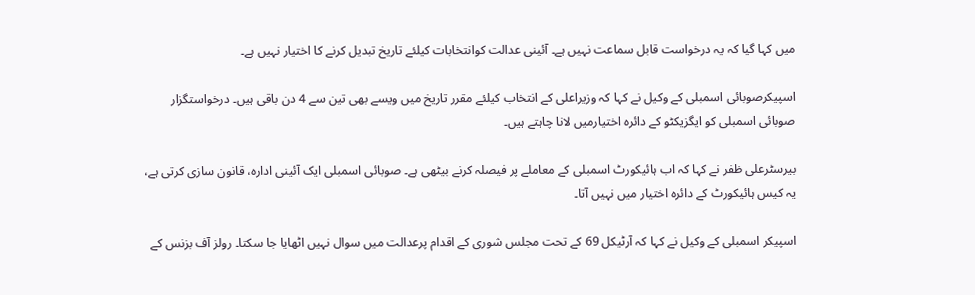میں کہا گیا کہ یہ درخواست قابل سماعت نہیں ہے۔ آئینی عدالت کوانتخابات کیلئے تاریخ تبدیل کرنے کا اختیار نہیں ہے۔

اسپیکرصوبائی اسمبلی کے وکیل نے کہا کہ وزیراعلی کے انتخاب کیلئے مقرر تاریخ میں ویسے بھی تین سے 4 دن باقی ہیں۔ درخواستگزار صوبائی اسمبلی کو ایگزیکٹو کے دائرہ اختیارمیں لانا چاہتے ہیں۔

بیرسٹرعلی ظفر نے کہا کہ اب ہائیکورٹ اسمبلی کے معاملے پر فیصلہ کرنے بیٹھی ہے۔ صوبائی اسمبلی ایک آئینی ادارہ، قانون سازی کرتی ہے، یہ کیس ہائیکورٹ کے دائرہ اختیار میں نہیں آتا۔

اسپیکر اسمبلی کے وکیل نے کہا کہ آرٹیکل 69 کے تحت مجلس شوری کے اقدام پرعدالت میں سوال نہیں اٹھایا جا سکتا۔ رولز آف بزنس کے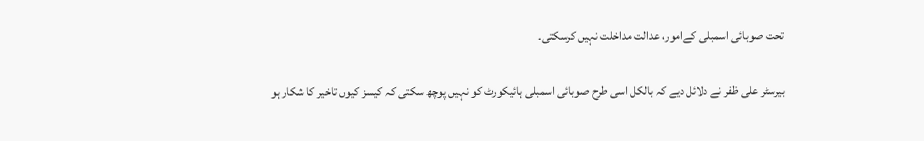تحت صوبائی اسمبلی کےامور، عدالت مداخلت نہیں کرسکتی۔

بیرسٹر علی ظفر نے دلائل دیے کہ بالکل اسی طرح صوبائی اسمبلی ہائیکورٹ کو نہیں پوچھ سکتی کہ کیسز کیوں تاخیر کا شکار ہو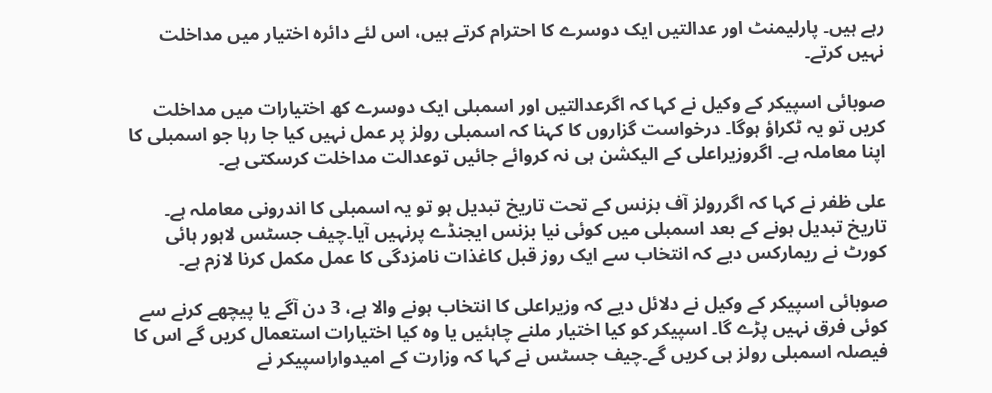رہے ہیں۔ پارلیمنٹ اور عدالتیں ایک دوسرے کا احترام کرتے ہیں، اس لئے دائرہ اختیار میں مداخلت نہیں کرتے۔

صوبائی اسپیکر کے وکیل نے کہا کہ اگرعدالتیں اور اسمبلی ایک دوسرے کھ اختیارات میں مداخلت کریں تو یہ ٹکراؤ ہوگا۔ درخواست گزاروں کا کہنا کہ اسمبلی رولز پر عمل نہیں کیا جا رہا جو اسمبلی کا اپنا معاملہ ہے۔ اگروزیراعلی کے الیکشن ہی نہ کروائے جائیں توعدالت مداخلت کرسکتی ہے۔

علی ظفر نے کہا کہ اگررولز آف بزنس کے تحت تاریخ تبدیل ہو تو یہ اسمبلی کا اندرونی معاملہ ہے۔ تاریخ تبدیل ہونے کے بعد اسمبلی میں کوئی نیا بزنس ایجنڈے پرنہیں آیا۔چیف جسٹس لاہور ہائی کورٹ نے ریمارکس دیے کہ انتخاب سے ایک روز قبل کاغذات نامزدگی کا عمل مکمل کرنا لازم ہے۔

صوبائی اسپیکر کے وکیل نے دلائل دیے کہ وزیراعلی کا انتخاب ہونے والا ہے، 3 دن آگے یا پیچھے کرنے سے کوئی فرق نہیں پڑے گا۔ اسپیکر کو کیا اختیار ملنے چاہئیں یا وہ کیا اختیارات استعمال کریں گے اس کا فیصلہ اسمبلی رولز ہی کریں گے۔چیف جسٹس نے کہا کہ وزارت کے امیدواراسپیکر نے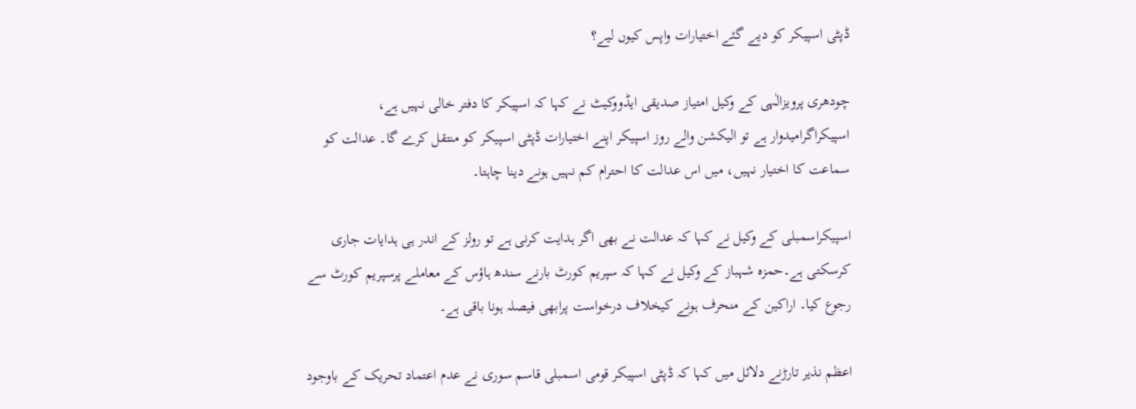ڈپٹی اسپیکر کو دیے گئے اختیارات واپس کیوں لیے؟

چودھری پرویزالٰہی کے وکیل امتیاز صدیقی ایڈووکیٹ نے کہا کہ اسپیکر کا دفتر خالی نہیں ہے، اسپیکراگرامیدوار ہے تو الیکشن والے روز اسپیکر اپنے اختیارات ڈپٹی اسپیکر کو منتقل کرے گا۔ عدالت کو سماعت کا اختیار نہیں، میں اس عدالت کا احترام کم نہیں ہونے دینا چاہتا۔

اسپیکراسمبلی کے وکیل نے کہا کہ عدالت نے بھی اگر ہدایت کرنی ہے تو رولز کے اندر ہی ہدایات جاری کرسکتی ہے۔حمزہ شہباز کے وکیل نے کہا کہ سپریم کورٹ بارنے سندھ ہاؤس کے معاملے پرسپریم کورٹ سے رجوع کیا۔ اراکین کے منحرف ہونے کیخلاف درخواست پرابھی فیصلہ ہونا باقی ہے۔

اعظم نذیر تارڑنے دلائل میں کہا کہ ڈپٹی اسپیکر قومی اسمبلی قاسم سوری نے عدم اعتماد تحریک کے باوجود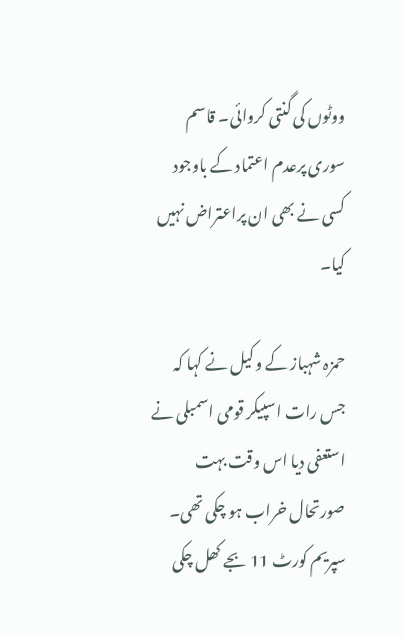ووٹوں کی گنتی کروائی۔ قاسم سوری پرعدم اعتماد کے باوجود کسی نے بھی ان پراعتراض نہیں کیا۔

حمزہ شہباز کے وکیل نے کہا کہ جس رات اسپیکر قومی اسمبلی نے استعفی دیا اس وقت بہت صورتحال خراب ہو چکی تھی۔ سپریم کورٹ 11 بجے کھل چکی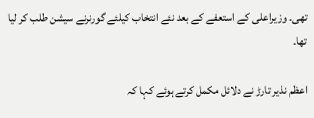تھی۔ وزیراعلی کے استعفے کے بعد نئے انتخاب کیلئے گورنرنے سیشن طلب کر لیا تھا۔

اعظم نذیر تارڑ نے دلائل مکمل کرتے ہوئے کہا کہ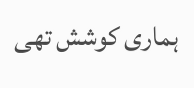ہماری کوشش تھی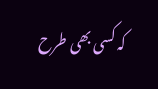کہ کسی بھی طرح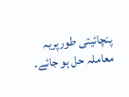پنچائیتی طورپریہ معاملہ حل ہو جائے۔